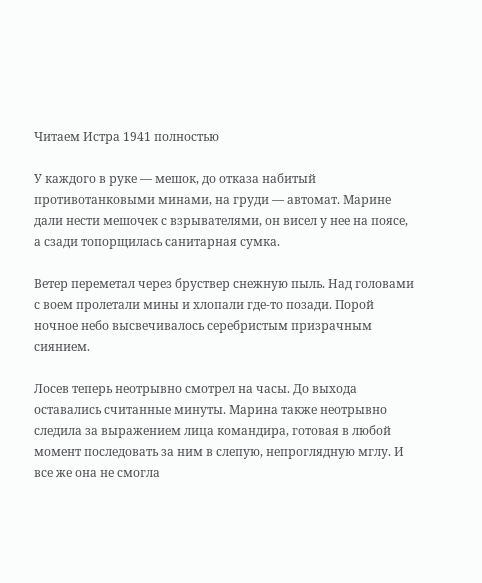Читаем Истра 1941 полностью

У каждого в руке — мешок, до отказа набитый противотанковыми минами, на груди — автомат. Марине дали нести мешочек с взрывателями, он висел у нее на поясе, а сзади топорщилась санитарная сумка.

Ветер переметал через бруствер снежную пыль. Над головами с воем пролетали мины и хлопали где-то позади. Порой ночное небо высвечивалось серебристым призрачным сиянием.

Лосев теперь неотрывно смотрел на часы. До выхода оставались считанные минуты. Марина также неотрывно следила за выражением лица командира, готовая в любой момент последовать за ним в слепую, непроглядную мглу. И все же она не смогла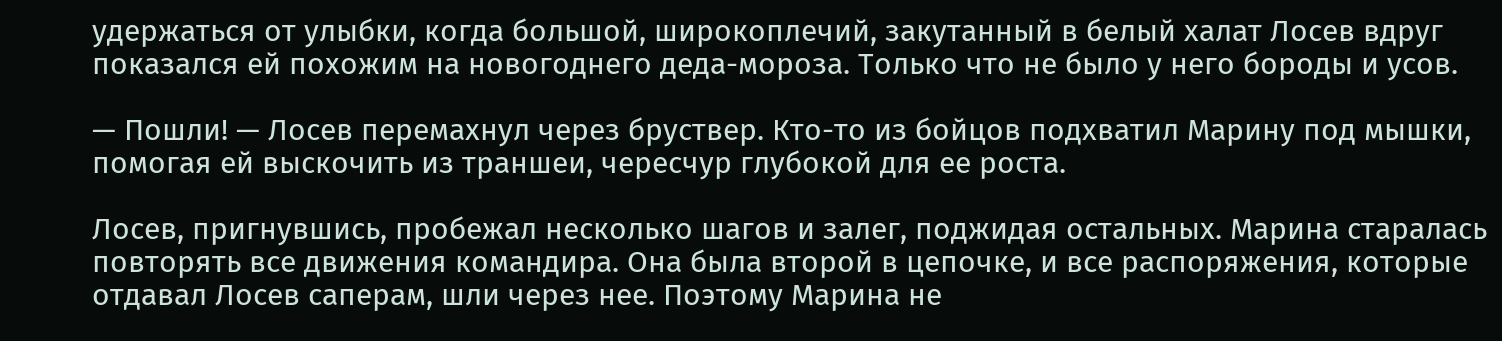удержаться от улыбки, когда большой, широкоплечий, закутанный в белый халат Лосев вдруг показался ей похожим на новогоднего деда-мороза. Только что не было у него бороды и усов.

— Пошли! — Лосев перемахнул через бруствер. Кто-то из бойцов подхватил Марину под мышки, помогая ей выскочить из траншеи, чересчур глубокой для ее роста.

Лосев, пригнувшись, пробежал несколько шагов и залег, поджидая остальных. Марина старалась повторять все движения командира. Она была второй в цепочке, и все распоряжения, которые отдавал Лосев саперам, шли через нее. Поэтому Марина не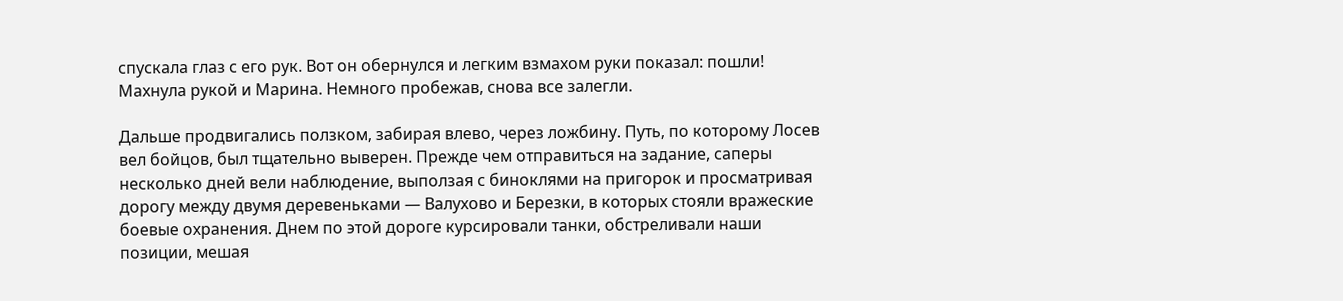спускала глаз с его рук. Вот он обернулся и легким взмахом руки показал: пошли! Махнула рукой и Марина. Немного пробежав, снова все залегли.

Дальше продвигались ползком, забирая влево, через ложбину. Путь, по которому Лосев вел бойцов, был тщательно выверен. Прежде чем отправиться на задание, саперы несколько дней вели наблюдение, выползая с биноклями на пригорок и просматривая дорогу между двумя деревеньками — Валухово и Березки, в которых стояли вражеские боевые охранения. Днем по этой дороге курсировали танки, обстреливали наши позиции, мешая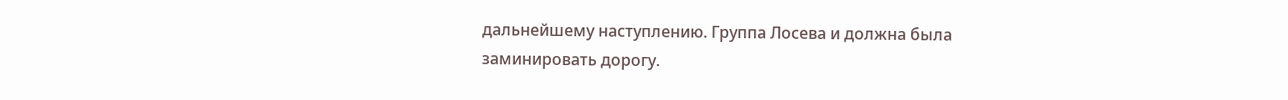дальнейшему наступлению. Группа Лосева и должна была заминировать дорогу.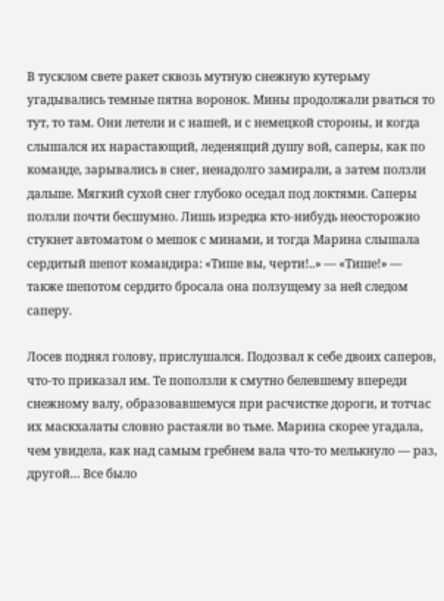В тусклом свете ракет сквозь мутную снежную кутерьму угадывались темные пятна воронок. Мины продолжали рваться то тут, то там. Они летели и с нашей, и с немецкой стороны, и когда слышался их нарастающий, леденящий душу вой, саперы, как по команде, зарывались в снег, ненадолго замирали, а затем ползли дальше. Мягкий сухой снег глубоко оседал под локтями. Саперы ползли почти бесшумно. Лишь изредка кто-нибудь неосторожно стукнет автоматом о мешок с минами, и тогда Марина слышала сердитый шепот командира: «Тише вы, черти!..» — «Тише!» — также шепотом сердито бросала она ползущему за ней следом саперу.

Лосев поднял голову, прислушался. Подозвал к себе двоих саперов, что-то приказал им. Те поползли к смутно белевшему впереди снежному валу, образовавшемуся при расчистке дороги, и тотчас их маскхалаты словно растаяли во тьме. Марина скорее угадала, чем увидела, как над самым гребнем вала что-то мелькнуло — раз, другой… Все было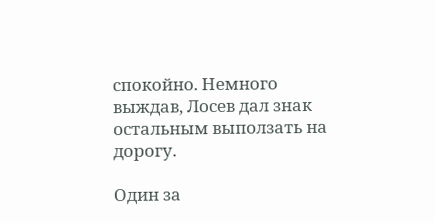спокойно. Немного выждав, Лосев дал знак остальным выползать на дорогу.

Один за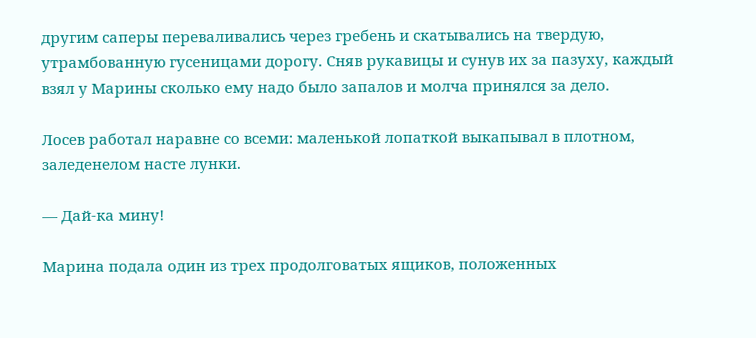другим саперы переваливались через гребень и скатывались на твердую, утрамбованную гусеницами дорогу. Сняв рукавицы и сунув их за пазуху, каждый взял у Марины сколько ему надо было запалов и молча принялся за дело.

Лосев работал наравне со всеми: маленькой лопаткой выкапывал в плотном, заледенелом насте лунки.

— Дай-ка мину!

Марина подала один из трех продолговатых ящиков, положенных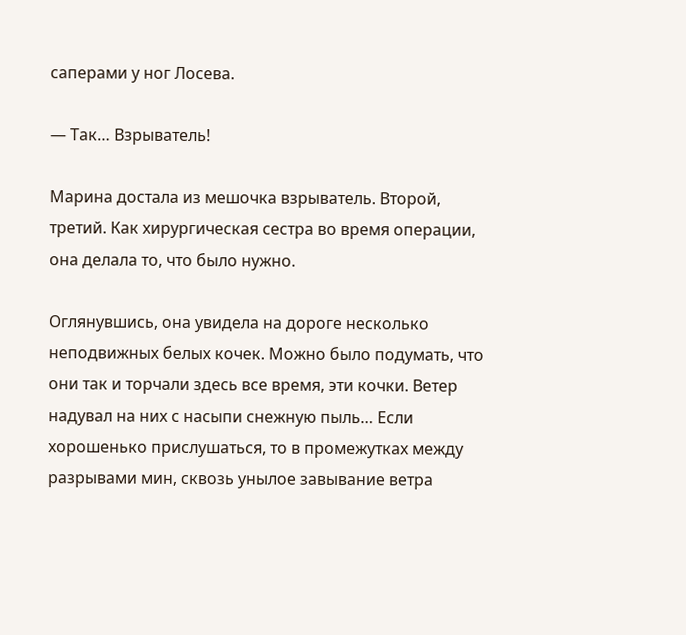саперами у ног Лосева.

— Так… Взрыватель!

Марина достала из мешочка взрыватель. Второй, третий. Как хирургическая сестра во время операции, она делала то, что было нужно.

Оглянувшись, она увидела на дороге несколько неподвижных белых кочек. Можно было подумать, что они так и торчали здесь все время, эти кочки. Ветер надувал на них с насыпи снежную пыль… Если хорошенько прислушаться, то в промежутках между разрывами мин, сквозь унылое завывание ветра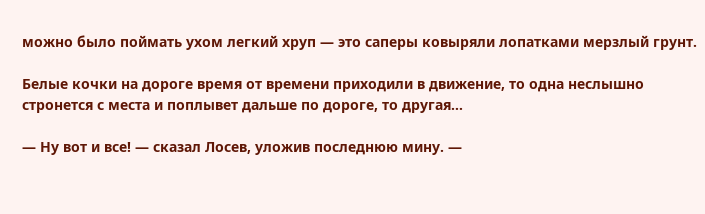можно было поймать ухом легкий хруп — это саперы ковыряли лопатками мерзлый грунт.

Белые кочки на дороге время от времени приходили в движение, то одна неслышно стронется с места и поплывет дальше по дороге, то другая…

— Ну вот и все! — сказал Лосев, уложив последнюю мину. —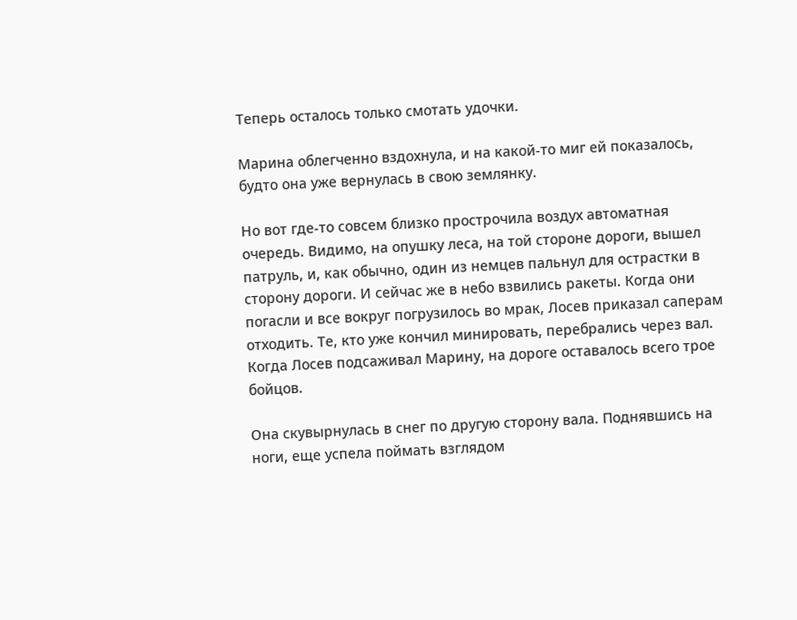Теперь осталось только смотать удочки.

Марина облегченно вздохнула, и на какой-то миг ей показалось, будто она уже вернулась в свою землянку.

Но вот где-то совсем близко прострочила воздух автоматная очередь. Видимо, на опушку леса, на той стороне дороги, вышел патруль, и, как обычно, один из немцев пальнул для острастки в сторону дороги. И сейчас же в небо взвились ракеты. Когда они погасли и все вокруг погрузилось во мрак, Лосев приказал саперам отходить. Те, кто уже кончил минировать, перебрались через вал. Когда Лосев подсаживал Марину, на дороге оставалось всего трое бойцов.

Она скувырнулась в снег по другую сторону вала. Поднявшись на ноги, еще успела поймать взглядом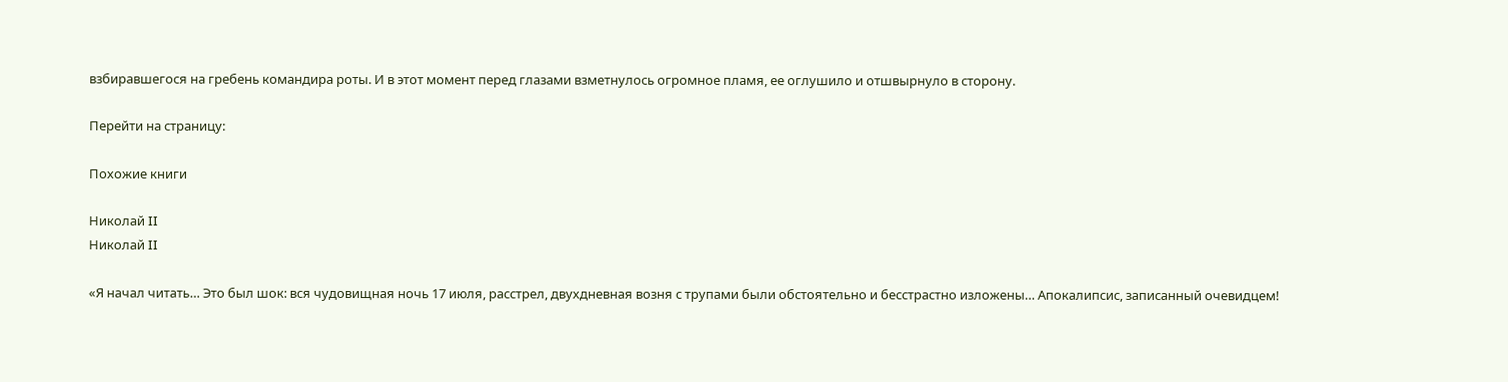взбиравшегося на гребень командира роты. И в этот момент перед глазами взметнулось огромное пламя, ее оглушило и отшвырнуло в сторону.

Перейти на страницу:

Похожие книги

Николай II
Николай II

«Я начал читать… Это был шок: вся чудовищная ночь 17 июля, расстрел, двухдневная возня с трупами были обстоятельно и бесстрастно изложены… Апокалипсис, записанный очевидцем!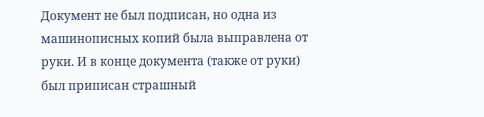Документ не был подписан, но одна из машинописных копий была выправлена от руки. И в конце документа (также от руки) был приписан страшный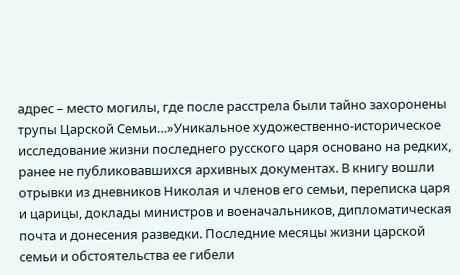адрес – место могилы, где после расстрела были тайно захоронены трупы Царской Семьи…»Уникальное художественно-историческое исследование жизни последнего русского царя основано на редких, ранее не публиковавшихся архивных документах. В книгу вошли отрывки из дневников Николая и членов его семьи, переписка царя и царицы, доклады министров и военачальников, дипломатическая почта и донесения разведки. Последние месяцы жизни царской семьи и обстоятельства ее гибели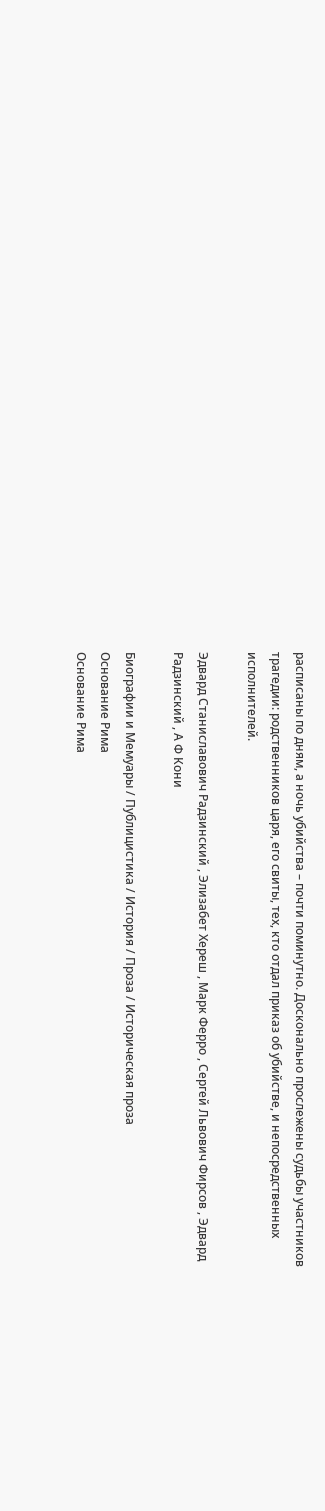расписаны по дням, а ночь убийства – почти поминутно. Досконально прослежены судьбы участников трагедии: родственников царя, его свиты, тех, кто отдал приказ об убийстве, и непосредственных исполнителей.

Эдвард Станиславович Радзинский , Элизабет Хереш , Марк Ферро , Сергей Львович Фирсов , Эдвард Радзинский , А Ф Кони

Биографии и Мемуары / Публицистика / История / Проза / Историческая проза
Основание Рима
Основание Рима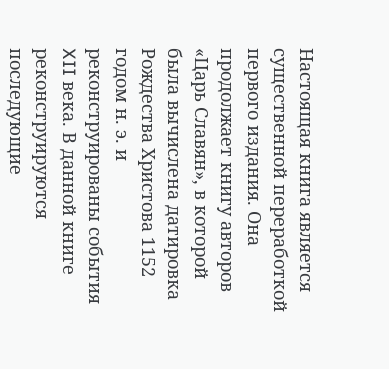Настоящая книга является существенной переработкой первого издания. Она продолжает книгу авторов «Царь Славян», в которой была вычислена датировка Рождества Христова 1152 годом н. э. и реконструированы события XII века. В данной книге реконструируются последующие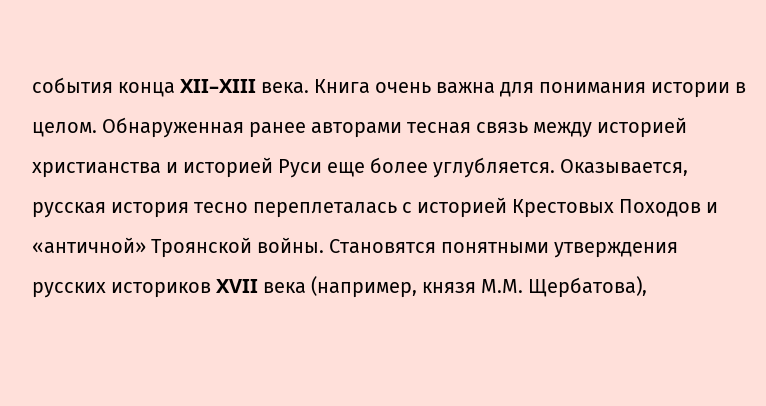события конца XII–XIII века. Книга очень важна для понимания истории в целом. Обнаруженная ранее авторами тесная связь между историей христианства и историей Руси еще более углубляется. Оказывается, русская история тесно переплеталась с историей Крестовых Походов и «античной» Троянской войны. Становятся понятными утверждения русских историков XVII века (например, князя М.М. Щербатова),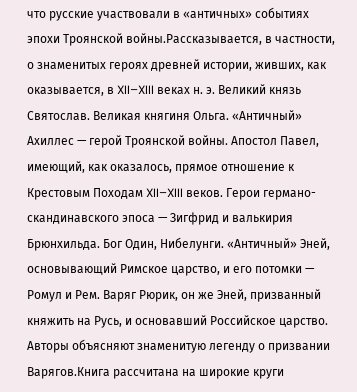что русские участвовали в «античных» событиях эпохи Троянской войны.Рассказывается, в частности, о знаменитых героях древней истории, живших, как оказывается, в XII–XIII веках н. э. Великий князь Святослав. Великая княгиня Ольга. «Античный» Ахиллес — герой Троянской войны. Апостол Павел, имеющий, как оказалось, прямое отношение к Крестовым Походам XII–XIII веков. Герои германо-скандинавского эпоса — Зигфрид и валькирия Брюнхильда. Бог Один, Нибелунги. «Античный» Эней, основывающий Римское царство, и его потомки — Ромул и Рем. Варяг Рюрик, он же Эней, призванный княжить на Русь, и основавший Российское царство. Авторы объясняют знаменитую легенду о призвании Варягов.Книга рассчитана на широкие круги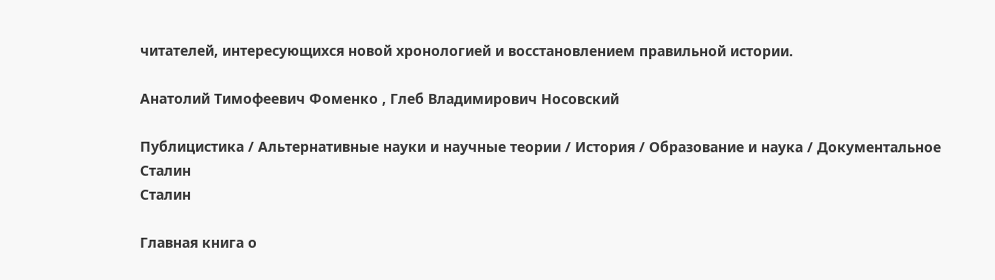читателей, интересующихся новой хронологией и восстановлением правильной истории.

Анатолий Тимофеевич Фоменко , Глеб Владимирович Носовский

Публицистика / Альтернативные науки и научные теории / История / Образование и наука / Документальное
Сталин
Сталин

Главная книга о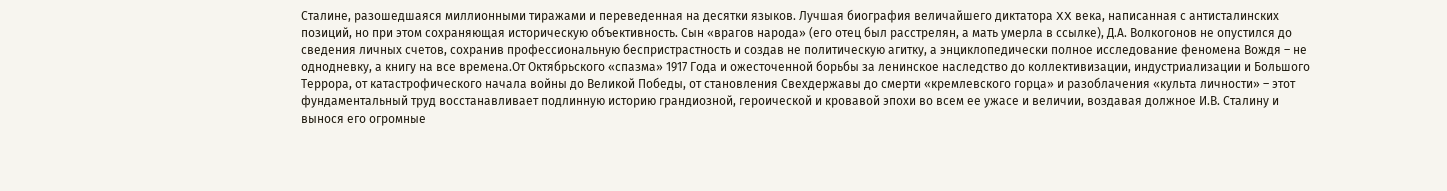Сталине, разошедшаяся миллионными тиражами и переведенная на десятки языков. Лучшая биография величайшего диктатора XX века, написанная с антисталинских позиций, но при этом сохраняющая историческую объективность. Сын «врагов народа» (его отец был расстрелян, а мать умерла в ссылке), Д.А. Волкогонов не опустился до сведения личных счетов, сохранив профессиональную беспристрастность и создав не политическую агитку, а энциклопедически полное исследование феномена Вождя – не однодневку, а книгу на все времена.От Октябрьского «спазма» 1917 Года и ожесточенной борьбы за ленинское наследство до коллективизации, индустриализации и Большого Террора, от катастрофического начала войны до Великой Победы, от становления Свехдержавы до смерти «кремлевского горца» и разоблачения «культа личности» – этот фундаментальный труд восстанавливает подлинную историю грандиозной, героической и кровавой эпохи во всем ее ужасе и величии, воздавая должное И.В. Сталину и вынося его огромные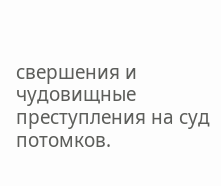свершения и чудовищные преступления на суд потомков.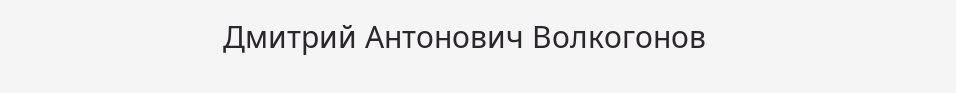Дмитрий Антонович Волкогонов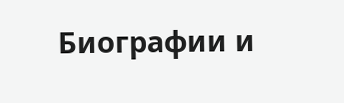Биографии и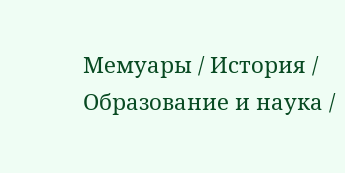Мемуары / История / Образование и наука /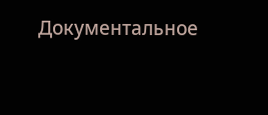Документальное